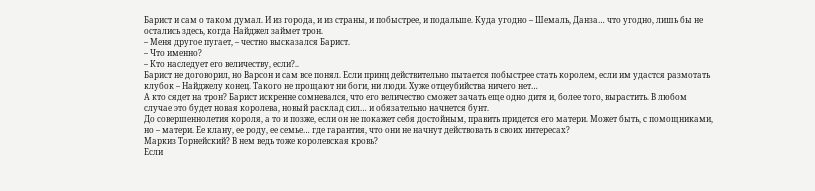Барист и сам о таком думал. И из города, и из страны, и побыстрее, и подальше. Куда угодно – Шемаль, Данза… что угодно, лишь бы не остались здесь, когда Найджел займет трон.
– Меня другое пугает, – честно высказался Барист.
– Что именно?
– Кто наследует его величеству, если?..
Барист не договорил, но Варсон и сам все понял. Если принц действительно пытается побыстрее стать королем, если им удастся размотать клубок – Найджелу конец. Такого не прощают ни боги, ни люди. Хуже отцеубийства ничего нет…
А кто сядет на трон? Барист искренне сомневался, что его величество сможет зачать еще одно дитя и, более того, вырастить. В любом случае это будет новая королева, новый расклад сил… и обязательно начнется бунт.
До совершеннолетия короля, а то и позже, если он не покажет себя достойным, править придется его матери. Может быть, с помощниками, но – матери. Ее клану, ее роду, ее семье… где гарантия, что они не начнут действовать в своих интересах?
Маркиз Торнейский? В нем ведь тоже королевская кровь?
Если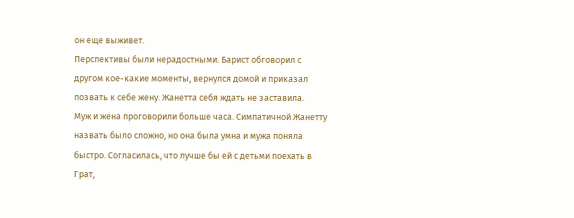он еще выживет.
Перспективы были нерадостными. Барист обговорил с другом кое-какие моменты, вернулся домой и приказал позвать к себе жену. Жанетта себя ждать не заставила.
Муж и жена проговорили больше часа. Симпатичной Жанетту назвать было сложно, но она была умна и мужа поняла быстро. Согласилась, что лучше бы ей с детьми поехать в Грат,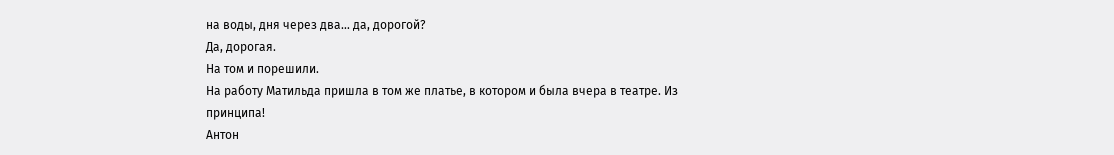на воды, дня через два… да, дорогой?
Да, дорогая.
На том и порешили.
На работу Матильда пришла в том же платье, в котором и была вчера в театре. Из принципа!
Антон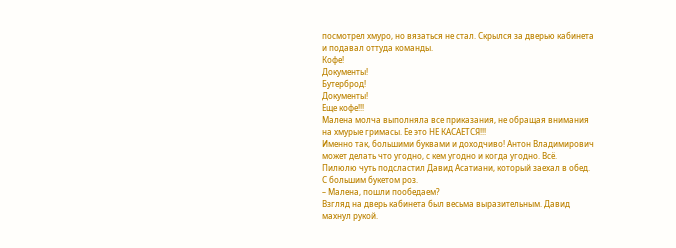посмотрел хмуро, но вязаться не стал. Скрылся за дверью кабинета и подавал оттуда команды.
Кофе!
Документы!
Бутерброд!
Документы!
Еще кофе!!!
Малена молча выполняла все приказания, не обращая внимания на хмурые гримасы. Ее это НЕ КАСАЕТСЯ!!!
Именно так, большими буквами и доходчиво! Антон Владимирович может делать что угодно, с кем угодно и когда угодно. Всё.
Пилюлю чуть подсластил Давид Асатиани, который заехал в обед. С большим букетом роз.
– Малена, пошли пообедаем?
Взгляд на дверь кабинета был весьма выразительным. Давид махнул рукой.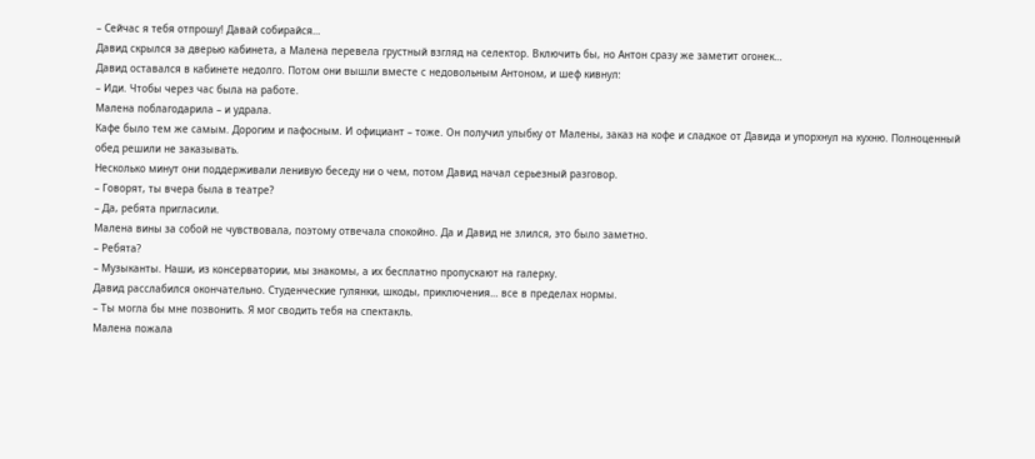– Сейчас я тебя отпрошу! Давай собирайся…
Давид скрылся за дверью кабинета, а Малена перевела грустный взгляд на селектор. Включить бы, но Антон сразу же заметит огонек…
Давид оставался в кабинете недолго. Потом они вышли вместе с недовольным Антоном, и шеф кивнул:
– Иди. Чтобы через час была на работе.
Малена поблагодарила – и удрала.
Кафе было тем же самым. Дорогим и пафосным. И официант – тоже. Он получил улыбку от Малены, заказ на кофе и сладкое от Давида и упорхнул на кухню. Полноценный обед решили не заказывать.
Несколько минут они поддерживали ленивую беседу ни о чем, потом Давид начал серьезный разговор.
– Говорят, ты вчера была в театре?
– Да, ребята пригласили.
Малена вины за собой не чувствовала, поэтому отвечала спокойно. Да и Давид не злился, это было заметно.
– Ребята?
– Музыканты. Наши, из консерватории, мы знакомы, а их бесплатно пропускают на галерку.
Давид расслабился окончательно. Студенческие гулянки, шкоды, приключения… все в пределах нормы.
– Ты могла бы мне позвонить. Я мог сводить тебя на спектакль.
Малена пожала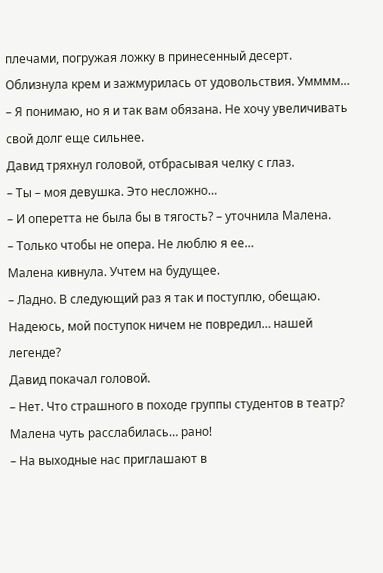плечами, погружая ложку в принесенный десерт. Облизнула крем и зажмурилась от удовольствия. Умммм…
– Я понимаю, но я и так вам обязана. Не хочу увеличивать свой долг еще сильнее.
Давид тряхнул головой, отбрасывая челку с глаз.
– Ты – моя девушка. Это несложно…
– И оперетта не была бы в тягость? – уточнила Малена.
– Только чтобы не опера. Не люблю я ее…
Малена кивнула. Учтем на будущее.
– Ладно. В следующий раз я так и поступлю, обещаю. Надеюсь, мой поступок ничем не повредил… нашей легенде?
Давид покачал головой.
– Нет. Что страшного в походе группы студентов в театр?
Малена чуть расслабилась… рано!
– На выходные нас приглашают в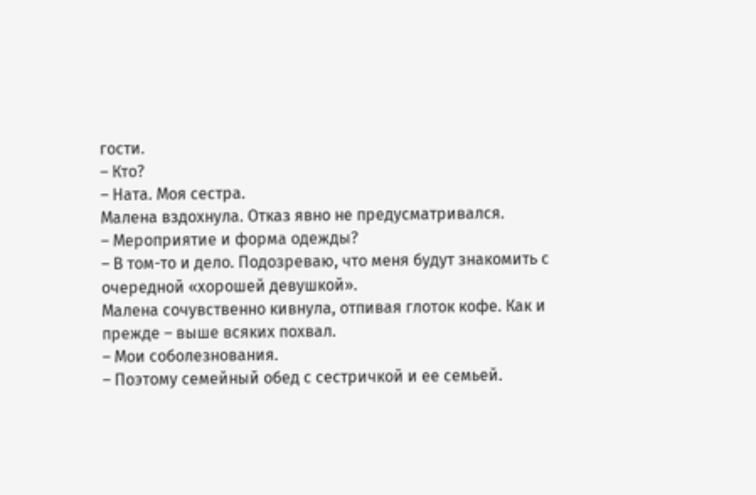гости.
– Кто?
– Ната. Моя сестра.
Малена вздохнула. Отказ явно не предусматривался.
– Мероприятие и форма одежды?
– В том-то и дело. Подозреваю, что меня будут знакомить с очередной «хорошей девушкой».
Малена сочувственно кивнула, отпивая глоток кофе. Как и прежде – выше всяких похвал.
– Мои соболезнования.
– Поэтому семейный обед с сестричкой и ее семьей.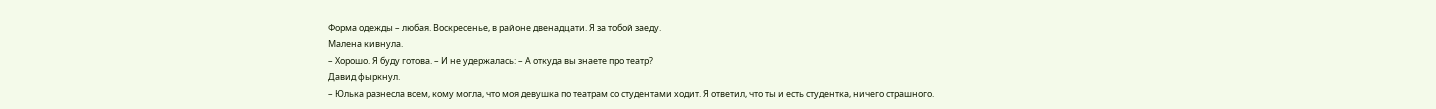Форма одежды – любая. Воскресенье, в районе двенадцати. Я за тобой заеду.
Малена кивнула.
– Хорошо. Я буду готова. – И не удержалась: – А откуда вы знаете про театр?
Давид фыркнул.
– Юлька разнесла всем, кому могла, что моя девушка по театрам со студентами ходит. Я ответил, что ты и есть студентка, ничего страшного.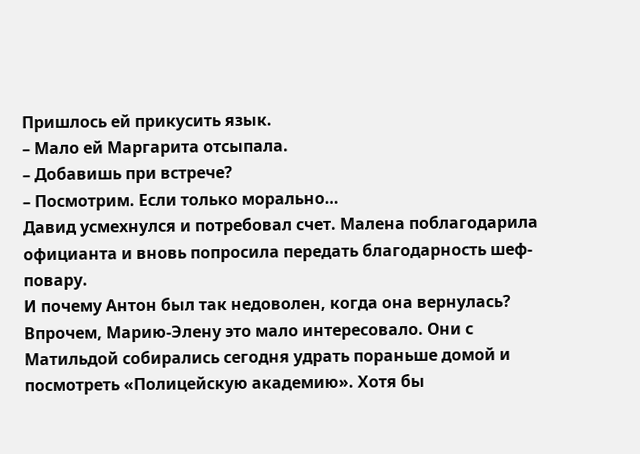Пришлось ей прикусить язык.
– Мало ей Маргарита отсыпала.
– Добавишь при встрече?
– Посмотрим. Если только морально…
Давид усмехнулся и потребовал счет. Малена поблагодарила официанта и вновь попросила передать благодарность шеф-повару.
И почему Антон был так недоволен, когда она вернулась?
Впрочем, Марию-Элену это мало интересовало. Они с Матильдой собирались сегодня удрать пораньше домой и посмотреть «Полицейскую академию». Хотя бы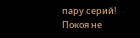пару серий!
Покоя не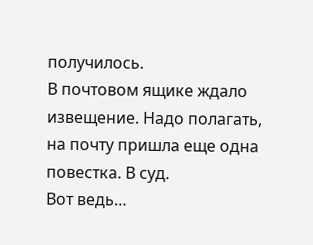получилось.
В почтовом ящике ждало извещение. Надо полагать, на почту пришла еще одна повестка. В суд.
Вот ведь…